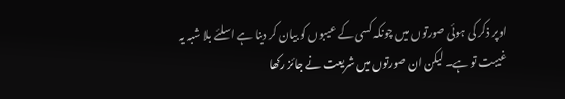اوپر ذکر کی ہوئی صورتوں میں چونکہ کسی کے عیبوں کو بیان کر دینا ہے اسلئے بلا شبہ یہ غیبت تو ہے۔ لیکن ان صورتوں میں شریعت نے جائز رکھا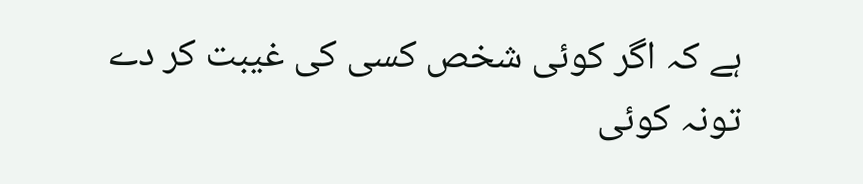ہے کہ اگر کوئی شخص کسی کی غیبت کر دے تونہ کوئی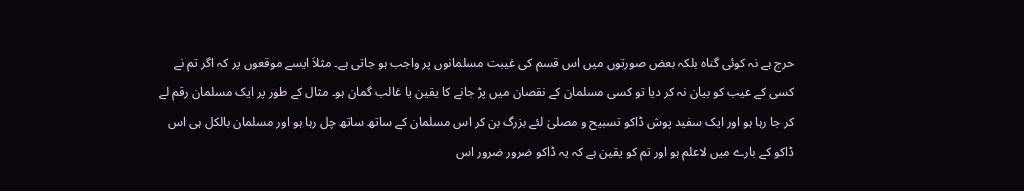حرج ہے نہ کوئی گناہ بلکہ بعض صورتوں میں اس قسم کی غیبت مسلمانوں پر واجب ہو جاتی ہے۔ مثلاَ ایسے موقعوں پر کہ اگر تم نے کسی کے عیب کو بیان نہ کر دیا تو کسی مسلمان کے نقصان میں پڑ جانے کا یقین یا غالب گمان ہو۔ مثال کے طور پر ایک مسلمان رقم لے کر جا رہا ہو اور ایک سفید پوش ڈاکو تسبیح و مصلیٰ لئے بزرگ بن کر اس مسلمان کے ساتھ ساتھ چل رہا ہو اور مسلمان بالکل ہی اس ڈاکو کے بارے میں لاعلم ہو اور تم کو یقین ہے کہ یہ ڈاکو ضرور ضرور اس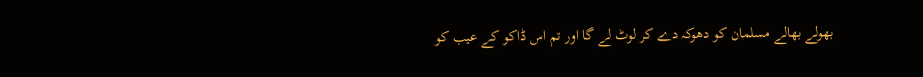بھولے بھالے مسلمان کو دھوکہ دے کر لوٹ لے گا اور تم اس ڈاکو کے عیب کو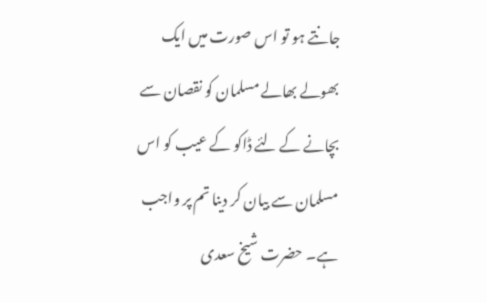جانتے ہو تو اس صورت میں ایک بھولے بھالے مسلمان کو نقصان سے بچانے کے لئے ڈاکو کے عیب کو اس مسلمان سے بیان کر دینا تم پر واجب ہے۔ حضرت شیخ سعدی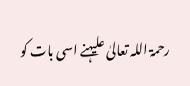رحمۃ اللہ تعالیٰ علیہنے اسی بات کو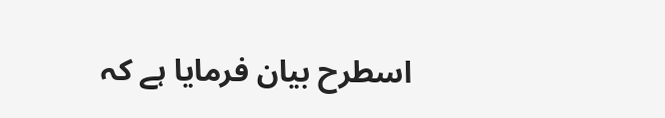اسطرح بیان فرمایا ہے کہ